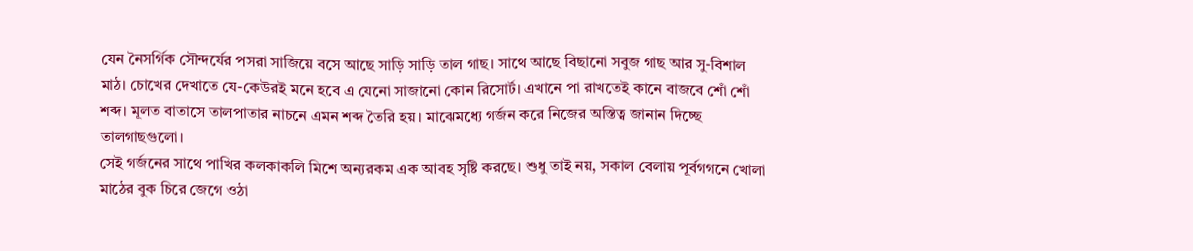যেন নৈসর্গিক সৌন্দর্যের পসরা সাজিয়ে বসে আছে সাড়ি সাড়ি তাল গাছ। সাথে আছে বিছানো সবুজ গাছ আর সু-বিশাল মাঠ। চোখের দেখাতে যে-কেউরই মনে হবে এ যেনো সাজানো কোন রিসোর্ট। এখানে পা রাখতেই কানে বাজবে শোঁ শোঁ শব্দ। মূলত বাতাসে তালপাতার নাচনে এমন শব্দ তৈরি হয়। মাঝেমধ্যে গর্জন করে নিজের অস্তিত্ব জানান দিচ্ছে তালগাছগুলো।
সেই গর্জনের সাথে পাখির কলকাকলি মিশে অন্যরকম এক আবহ সৃষ্টি করছে। শুধু তাই নয়, সকাল বেলায় পূর্বগগনে খোলা মাঠের বুক চিরে জেগে ওঠা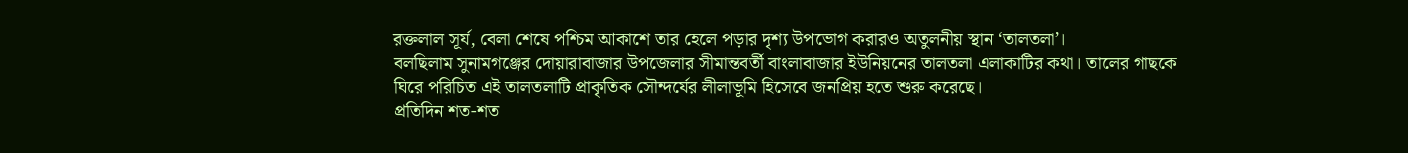রক্তলাল সূর্য, বেলা শেষে পশ্চিম আকাশে তার হেলে পড়ার দৃশ্য উপভোগ করারও অতুলনীয় স্থান ‘তালতলা’।
বলছিলাম সুনামগঞ্জের দোয়ারাবাজার উপজেলার সীমান্তবর্তী বাংলাবাজার ইউনিয়নের তালতলা এলাকাটির কথা। তালের গাছকে ঘিরে পরিচিত এই তালতলাটি প্রাকৃতিক সৌন্দর্যের লীলাভূমি হিসেবে জনপ্রিয় হতে শুরু করেছে।
প্রতিদিন শত-শত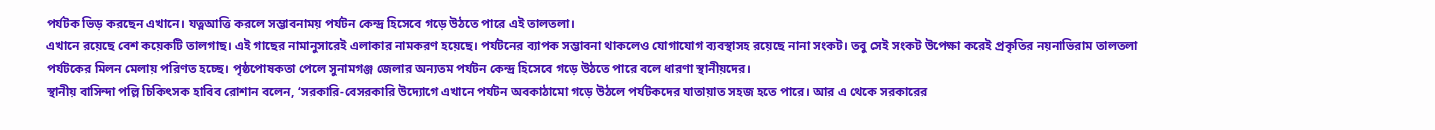পর্যটক ভিড় করছেন এখানে। যত্নআত্তি করলে সম্ভাবনাময় পর্যটন কেন্দ্র হিসেবে গড়ে উঠতে পারে এই তালতলা।
এখানে রয়েছে বেশ কয়েকটি তালগাছ। এই গাছের নামানুসারেই এলাকার নামকরণ হয়েছে। পর্যটনের ব্যাপক সম্ভাবনা থাকলেও যোগাযোগ ব্যবস্থাসহ রয়েছে নানা সংকট। তবু সেই সংকট উপেক্ষা করেই প্রকৃতির নয়নাভিরাম তালতলা পর্যটকের মিলন মেলায় পরিণত হচ্ছে। পৃষ্ঠপোষকতা পেলে সুনামগঞ্জ জেলার অন্যতম পর্যটন কেন্দ্র হিসেবে গড়ে উঠতে পারে বলে ধারণা স্থানীয়দের।
স্থানীয় বাসিন্দা পল্লি চিকিৎসক হাবিব রোশান বলেন, ‘সরকারি-বেসরকারি উদ্যোগে এখানে পর্যটন অবকাঠামো গড়ে উঠলে পর্যটকদের যাতায়াত সহজ হতে পারে। আর এ থেকে সরকারের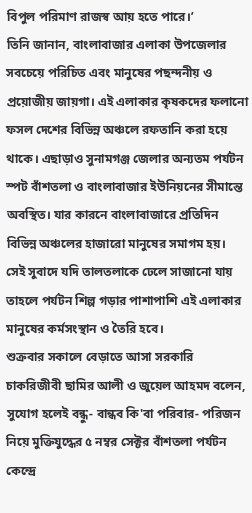বিপুল পরিমাণ রাজস্ব আয় হতে পারে।’
তিনি জানান, বাংলাবাজার এলাকা উপজেলার সবচেয়ে পরিচিত এবং মানুষের পছন্দনীয় ও প্রয়োজীয় জায়গা। এই এলাকার কৃষকদের ফলানো ফসল দেশের বিভিন্ন অঞ্চলে রফতানি করা হয়ে থাকে। এছাড়াও সুনামগঞ্জ জেলার অন্যতম পর্যটন স্পট বাঁশতলা ও বাংলাবাজার ইউনিয়নের সীমান্তে অবস্থিত। যার কারনে বাংলাবাজারে প্রতিদিন বিভিন্ন অঞ্চলের হাজারো মানুষের সমাগম হয়। সেই সুবাদে যদি তালতলাকে ঢেলে সাজানো যায় তাহলে পর্যটন শিল্প গড়ার পাশাপাশি এই এলাকার মানুষের কর্মসংস্থান ও তৈরি হবে।
শুক্রবার সকালে বেড়াতে আসা সরকারি চাকরিজীবী ছামির আলী ও জুয়েল আহমদ বলেন, সুযোগ হলেই বন্ধু- বান্ধব কি'বা পরিবার- পরিজন নিয়ে মুক্তিযুদ্ধের ৫ নম্বর সেক্টর বাঁশতলা পর্যটন কেন্দ্রে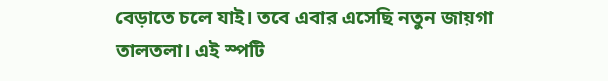বেড়াতে চলে যাই। তবে এবার এসেছি নতুন জায়গা তালতলা। এই স্পটি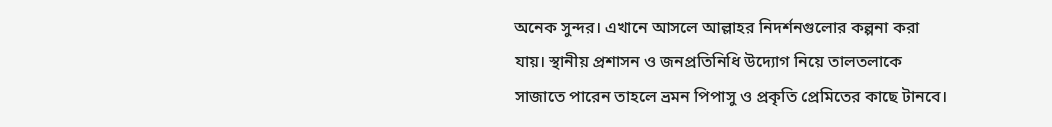অনেক সুন্দর। এখানে আসলে আল্লাহর নিদর্শনগুলোর কল্পনা করা যায়। স্থানীয় প্রশাসন ও জনপ্রতিনিধি উদ্যোগ নিয়ে তালতলাকে সাজাতে পারেন তাহলে ভ্রমন পিপাসু ও প্রকৃতি প্রেমিতের কাছে টানবে।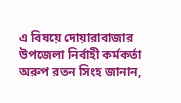এ বিষয়ে দোয়ারাবাজার উপজেলা নির্বাহী কর্মকর্তা অরুপ রতন সিংহ জানান,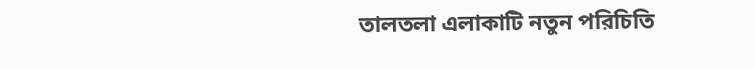তালতলা এলাকাটি নতুন পরিচিতি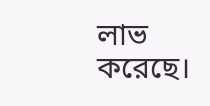লাভ করেছে।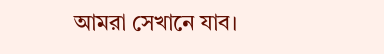আমরা সেখানে যাব।